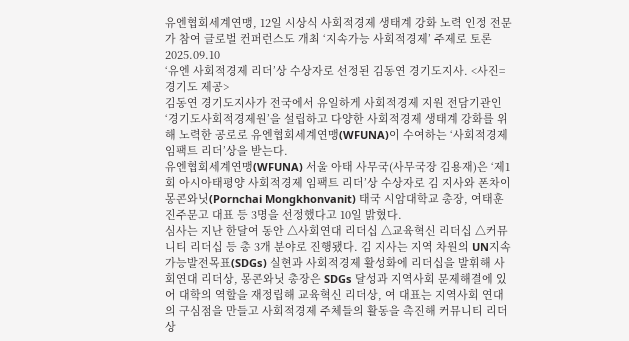유엔협회세계연맹, 12일 시상식 사회적경제 생태계 강화 노력 인정 전문가 참여 글로벌 컨퍼런스도 개최 ‘지속가능 사회적경제’ 주제로 토론
2025.09.10
‘유엔 사회적경제 리더’상 수상자로 선정된 김동연 경기도지사. <사진=경기도 제공>
김동연 경기도지사가 전국에서 유일하게 사회적경제 지원 전담기관인 ‘경기도사회적경제원’을 설립하고 다양한 사회적경제 생태계 강화를 위해 노력한 공로로 유엔협회세계연맹(WFUNA)이 수여하는 ‘사회적경제 임팩트 리더’상을 받는다.
유엔협회세계연맹(WFUNA) 서울 아태 사무국(사무국장 김용재)은 ‘제1회 아시아태평양 사회적경제 임팩트 리더’상 수상자로 김 지사와 폰차이 몽콘와닛(Pornchai Mongkhonvanit) 태국 시암대학교 총장, 여태훈 진주문고 대표 등 3명을 선정했다고 10일 밝혔다.
심사는 지난 한달여 동안 △사회연대 리더십 △교육혁신 리더십 △커뮤니티 리더십 등 총 3개 분야로 진행됐다. 김 지사는 지역 차원의 UN지속가능발전목표(SDGs) 실현과 사회적경제 활성화에 리더십을 발휘해 사회연대 리더상, 몽콘와닛 총장은 SDGs 달성과 지역사회 문제해결에 있어 대학의 역할을 재정립해 교육혁신 리더상, 여 대표는 지역사회 연대의 구심점을 만들고 사회적경제 주체들의 활동을 촉진해 커뮤니티 리더상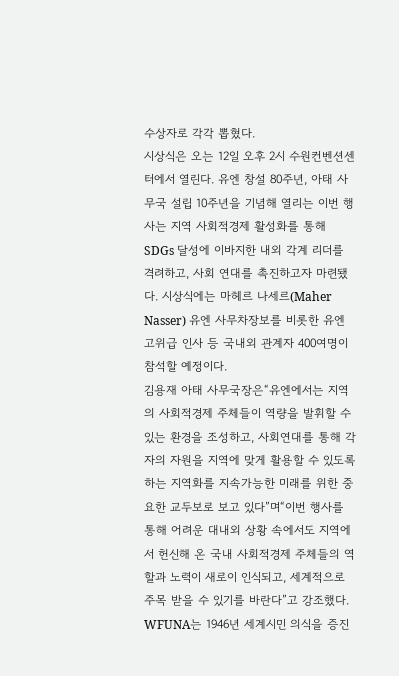수상자로 각각 뽑혔다.
시상식은 오는 12일 오후 2시 수원컨벤션센터에서 열린다. 유엔 창설 80주년, 아태 사무국 설립 10주년을 기념해 열리는 이번 행사는 지역 사회적경제 활성화를 통해 SDGs 달성에 이바지한 내외 각계 리더를 격려하고, 사회 연대를 촉진하고자 마련됐다. 시상식에는 마헤르 나세르(Maher Nasser) 유엔 사무차장보를 비롯한 유엔 고위급 인사 등 국내외 관계자 400여명이 참석할 예정이다.
김용재 아태 사무국장은“유엔에서는 지역의 사회적경제 주체들이 역량을 발휘할 수 있는 환경을 조성하고, 사회연대를 통해 각자의 자원을 지역에 맞게 활용할 수 있도록 하는 지역화를 지속가능한 미래를 위한 중요한 교두보로 보고 있다”며“이번 행사를 통해 어려운 대내외 상황 속에서도 지역에서 헌신해 온 국내 사회적경제 주체들의 역할과 노력이 새로이 인식되고, 세계적으로 주목 받을 수 있기를 바란다”고 강조했다.
WFUNA는 1946년 세계시민 의식을 증진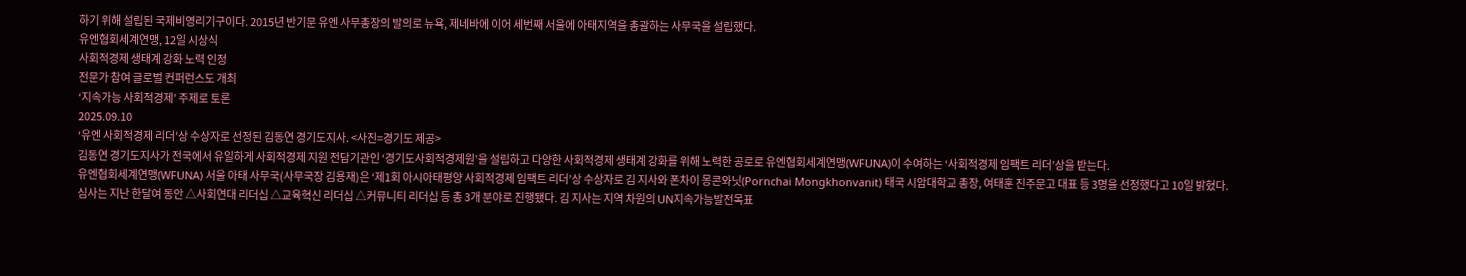하기 위해 설립된 국제비영리기구이다. 2015년 반기문 유엔 사무총장의 발의로 뉴욕, 제네바에 이어 세번째 서울에 아태지역을 총괄하는 사무국을 설립했다.
유엔협회세계연맹, 12일 시상식
사회적경제 생태계 강화 노력 인정
전문가 참여 글로벌 컨퍼런스도 개최
‘지속가능 사회적경제’ 주제로 토론
2025.09.10
‘유엔 사회적경제 리더’상 수상자로 선정된 김동연 경기도지사. <사진=경기도 제공>
김동연 경기도지사가 전국에서 유일하게 사회적경제 지원 전담기관인 ‘경기도사회적경제원’을 설립하고 다양한 사회적경제 생태계 강화를 위해 노력한 공로로 유엔협회세계연맹(WFUNA)이 수여하는 ‘사회적경제 임팩트 리더’상을 받는다.
유엔협회세계연맹(WFUNA) 서울 아태 사무국(사무국장 김용재)은 ‘제1회 아시아태평양 사회적경제 임팩트 리더’상 수상자로 김 지사와 폰차이 몽콘와닛(Pornchai Mongkhonvanit) 태국 시암대학교 총장, 여태훈 진주문고 대표 등 3명을 선정했다고 10일 밝혔다.
심사는 지난 한달여 동안 △사회연대 리더십 △교육혁신 리더십 △커뮤니티 리더십 등 총 3개 분야로 진행됐다. 김 지사는 지역 차원의 UN지속가능발전목표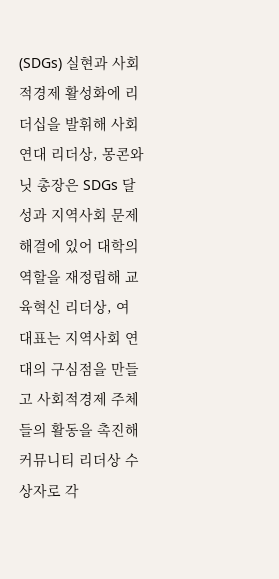(SDGs) 실현과 사회적경제 활성화에 리더십을 발휘해 사회연대 리더상, 몽콘와닛 총장은 SDGs 달성과 지역사회 문제해결에 있어 대학의 역할을 재정립해 교육혁신 리더상, 여 대표는 지역사회 연대의 구심점을 만들고 사회적경제 주체들의 활동을 촉진해 커뮤니티 리더상 수상자로 각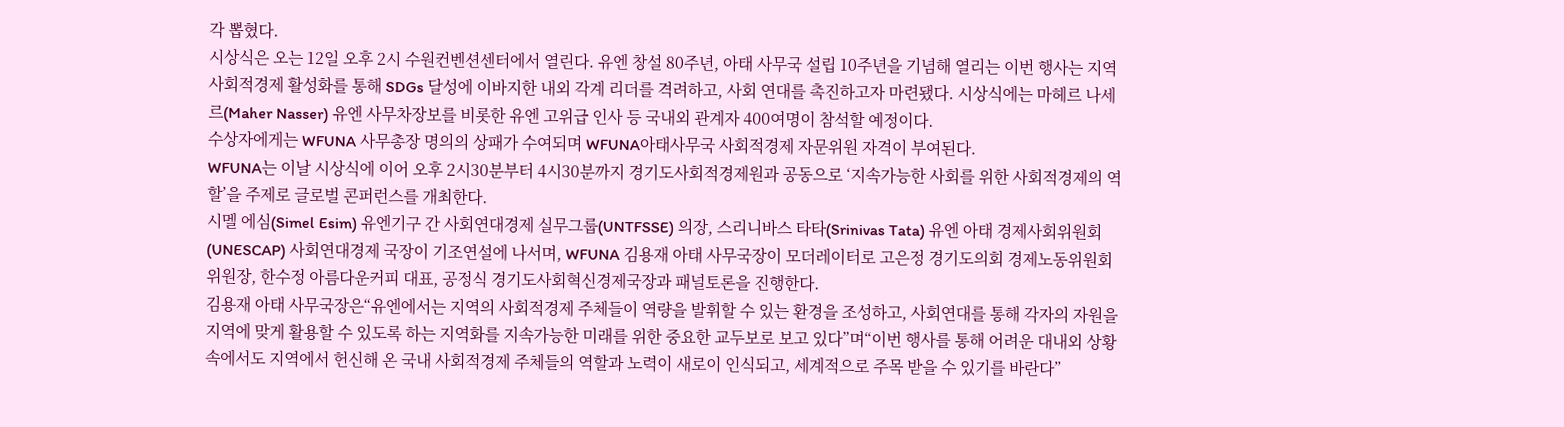각 뽑혔다.
시상식은 오는 12일 오후 2시 수원컨벤션센터에서 열린다. 유엔 창설 80주년, 아태 사무국 설립 10주년을 기념해 열리는 이번 행사는 지역 사회적경제 활성화를 통해 SDGs 달성에 이바지한 내외 각계 리더를 격려하고, 사회 연대를 촉진하고자 마련됐다. 시상식에는 마헤르 나세르(Maher Nasser) 유엔 사무차장보를 비롯한 유엔 고위급 인사 등 국내외 관계자 400여명이 참석할 예정이다.
수상자에게는 WFUNA 사무총장 명의의 상패가 수여되며 WFUNA아태사무국 사회적경제 자문위원 자격이 부여된다.
WFUNA는 이날 시상식에 이어 오후 2시30분부터 4시30분까지 경기도사회적경제원과 공동으로 ‘지속가능한 사회를 위한 사회적경제의 역할’을 주제로 글로벌 콘퍼런스를 개최한다.
시멜 에심(Simel Esim) 유엔기구 간 사회연대경제 실무그룹(UNTFSSE) 의장, 스리니바스 타타(Srinivas Tata) 유엔 아태 경제사회위원회(UNESCAP) 사회연대경제 국장이 기조연설에 나서며, WFUNA 김용재 아태 사무국장이 모더레이터로 고은정 경기도의회 경제노동위원회 위원장, 한수정 아름다운커피 대표, 공정식 경기도사회혁신경제국장과 패널토론을 진행한다.
김용재 아태 사무국장은“유엔에서는 지역의 사회적경제 주체들이 역량을 발휘할 수 있는 환경을 조성하고, 사회연대를 통해 각자의 자원을 지역에 맞게 활용할 수 있도록 하는 지역화를 지속가능한 미래를 위한 중요한 교두보로 보고 있다”며“이번 행사를 통해 어려운 대내외 상황 속에서도 지역에서 헌신해 온 국내 사회적경제 주체들의 역할과 노력이 새로이 인식되고, 세계적으로 주목 받을 수 있기를 바란다”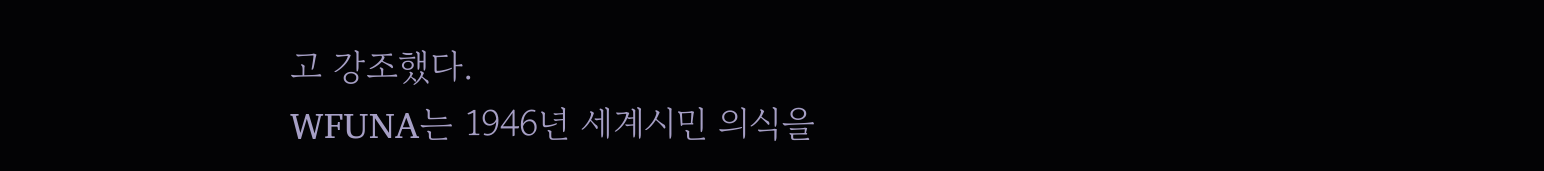고 강조했다.
WFUNA는 1946년 세계시민 의식을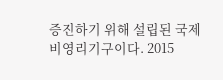증진하기 위해 설립된 국제비영리기구이다. 2015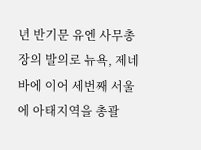년 반기문 유엔 사무총장의 발의로 뉴욕, 제네바에 이어 세번째 서울에 아태지역을 총괄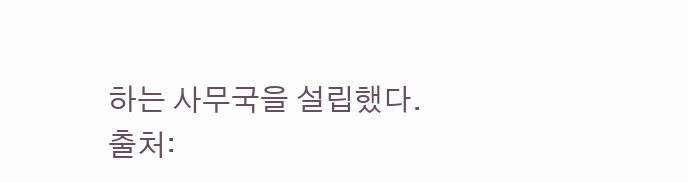하는 사무국을 설립했다.
출처: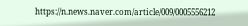https://n.news.naver.com/article/009/0005556212